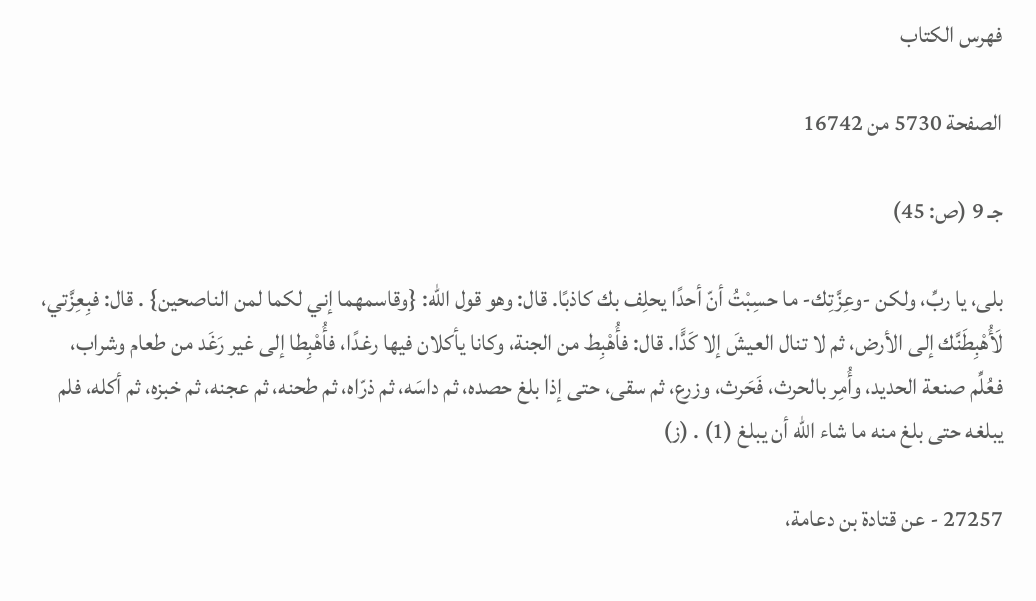فهرس الكتاب

الصفحة 5730 من 16742

جـ 9 (ص: 45)

بلى، يا ربِّ، ولكن -وعِزَّتِك- ما حسِبْتُ أنّ أحدًا يحلِف بك كاذبًا. قال: وهو قول الله: {وقاسمهما إني لكما لمن الناصحين} . قال: فبِعِزَّتي، لَأُهْبِطَنَّك إلى الأرض، ثم لا تنال العيشَ إلا كَدًّا. قال: فأُهْبِط من الجنة، وكانا يأكلان فيها رغدًا، فأُهْبِطا إلى غير رَغَد من طعام وشراب، فعُلِّم صنعة الحديد، وأُمِر بالحرث، فَحَرث، وزرع، ثم سقى، حتى إذا بلغ حصده، ثم داسَه، ثم ذرّاه، ثم طحنه، ثم عجنه، ثم خبزه، ثم أكله، فلم يبلغه حتى بلغ منه ما شاء الله أن يبلغ (1) . (ز)

27257 - عن قتادة بن دعامة،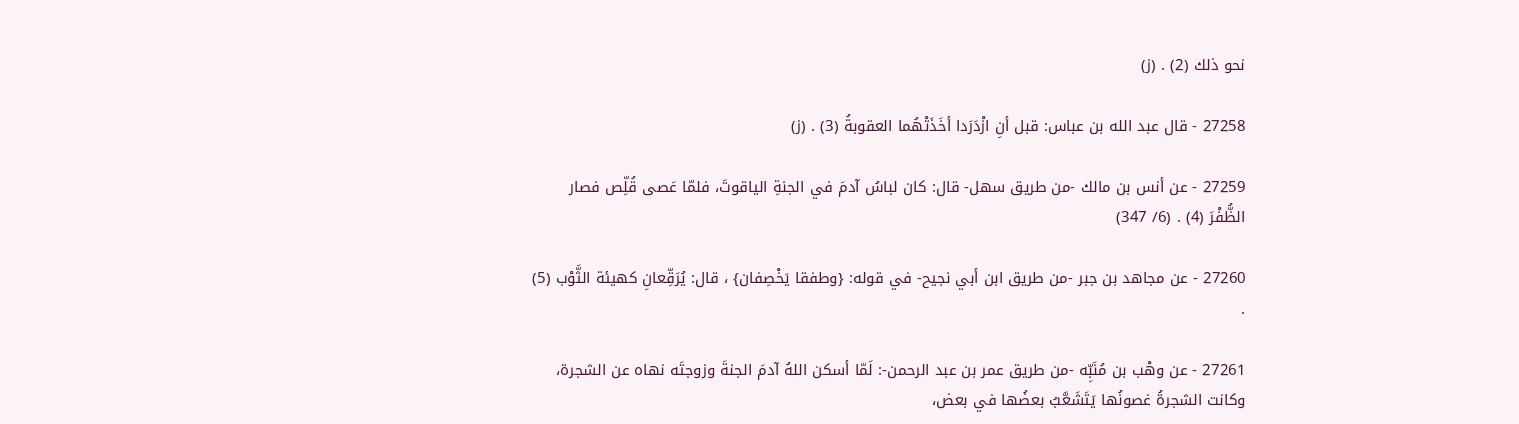نحو ذلك (2) . (ز)

27258 - قال عبد الله بن عباس: قبل أنِ ازْدَرَدا أخَذَتْهُما العقوبةُ (3) . (ز)

27259 - عن أنس بن مالك -من طريق سهل- قال: كان لباسُ آدمَ في الجنةِ الياقوتَ، فلمّا عَصى قُلِّص فصار الظُّفْرَ (4) . (6/ 347)

27260 - عن مجاهد بن جبر -من طريق ابن أبي نجيح- في قوله: {وطفقا يَخْصِفان} ، قال: يُرَقِّعانِ كهيئة الثَّوْب (5) .

27261 - عن وهْب بن مُنَبِّه -من طريق عمر بن عبد الرحمن-: لَمّا أسكن اللهُ آدمَ الجنةَ وزوجتَه نهاه عن الشجرة، وكانت الشجرةُ غصونُها يَتَشَعَّبُ بعضُها في بعض،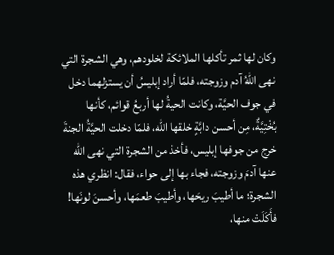وكان لها ثمر تأكلها الملائكة لخلودهم، وهي الشجرة التي نهى اللهُ آدم وزوجته، فلمّا أراد إبليسُ أن يستزلهما دخل في جوف الحيَّة، وكانت الحيةُ لها أربعُ قوائم، كأنها بُخْتِيَّةٌ، مِن أحسن دابَّةٍ خلقها الله، فلمّا دخلت الحيَّةُ الجنةَ خرج من جوفها إبليس، فأخذ من الشجرة التي نهى الله عنها آدمَ وزوجته، فجاء بها إلى حواء، فقال: انظري هذه الشجرة؛ ما أطيبَ ريحَها، وأطيبَ طعمَها، وأحسنَ لونَها! فأَكَلَتْ منها،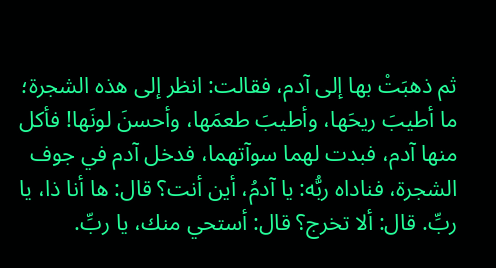ثم ذهبَتْ بها إلى آدم، فقالت: انظر إلى هذه الشجرة؛ ما أطيبَ ريحَها، وأطيبَ طعمَها، وأحسنَ لونَها! فأكل منها آدم، فبدت لهما سوآتهما، فدخل آدم في جوف الشجرة، فناداه ربُّه: يا آدمُ، أين أنت؟ قال: ها أنا ذا، يا ربِّ. قال: ألا تخرج؟ قال: أستحي منك، يا ربِّ.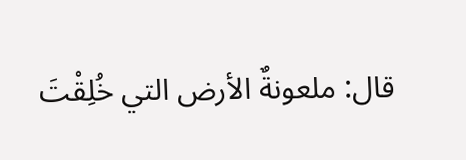قال: ملعونةٌ الأرض التي خُلِقْتَ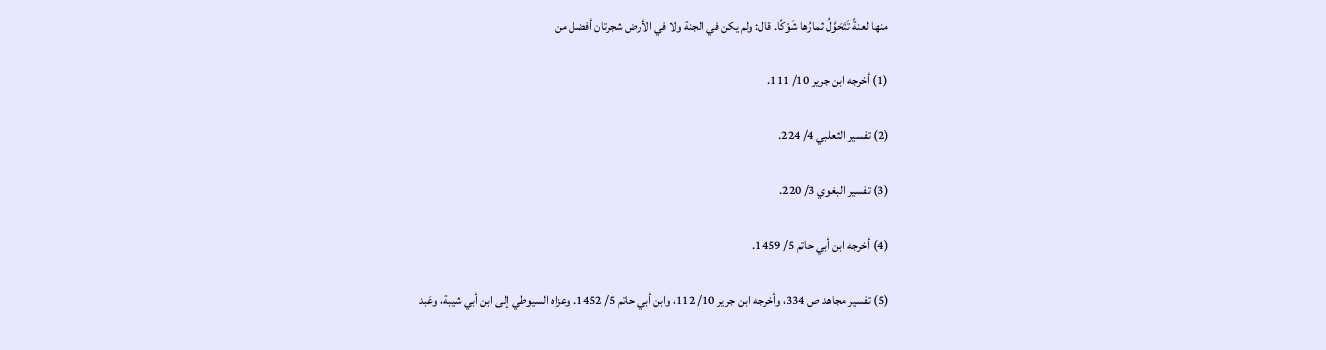منها لعنةً تَتَحَوَّلُ ثمارُها شَوْكًا. قال: ولم يكن في الجنة ولا في الأرض شجرتان أفضل من

(1) أخرجه ابن جرير 10/ 111.

(2) تفسير الثعلبي 4/ 224.

(3) تفسير البغوي 3/ 220.

(4) أخرجه ابن أبي حاتم 5/ 1459.

(5) تفسير مجاهد ص 334، وأخرجه ابن جرير 10/ 112، وابن أبي حاتم 5/ 1452. وعزاه السيوطي إلى ابن أبي شيبة، وعَبد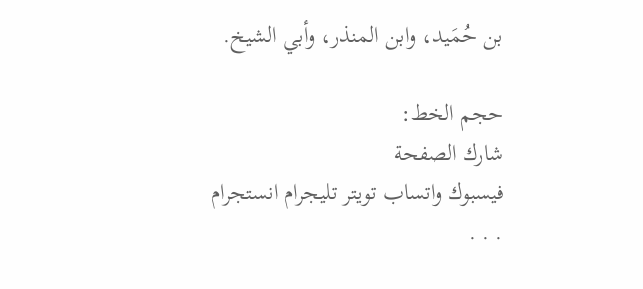بن حُمَيد، وابن المنذر، وأبي الشيخ.

حجم الخط:
شارك الصفحة
فيسبوك واتساب تويتر تليجرام انستجرام
. . .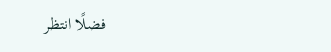فضلًا انتظر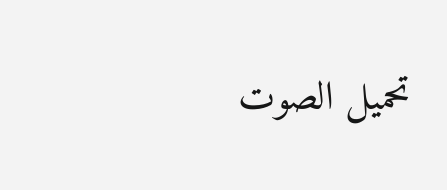تحميل الصوت